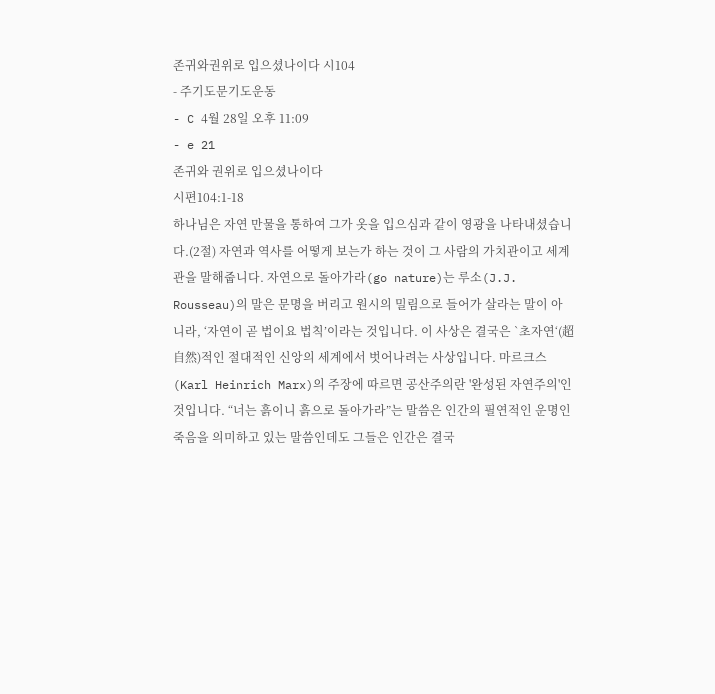존귀와권위로 입으셨나이다 시104
- 주기도문기도운동
- C 4월 28일 오후 11:09
- e 21
존귀와 권위로 입으셨나이다
시편104:1-18
하나님은 자연 만물을 통하여 그가 옷을 입으심과 같이 영광을 나타내셨습니다.(2절) 자연과 역사를 어떻게 보는가 하는 것이 그 사람의 가치관이고 세계관을 말해줍니다. 자연으로 돌아가라(go nature)는 루소(J.J. Rousseau)의 말은 문명을 버리고 원시의 밀림으로 들어가 살라는 말이 아니라, ‘자연이 곧 법이요 법칙’이라는 것입니다. 이 사상은 결국은 `초자연‘(超自然)적인 절대적인 신앙의 세계에서 벗어나려는 사상입니다. 마르크스(Karl Heinrich Marx)의 주장에 따르면 공산주의란 '완성된 자연주의'인 것입니다. “너는 흙이니 흙으로 돌아가라”는 말씀은 인간의 필연적인 운명인 죽음을 의미하고 있는 말씀인데도 그들은 인간은 결국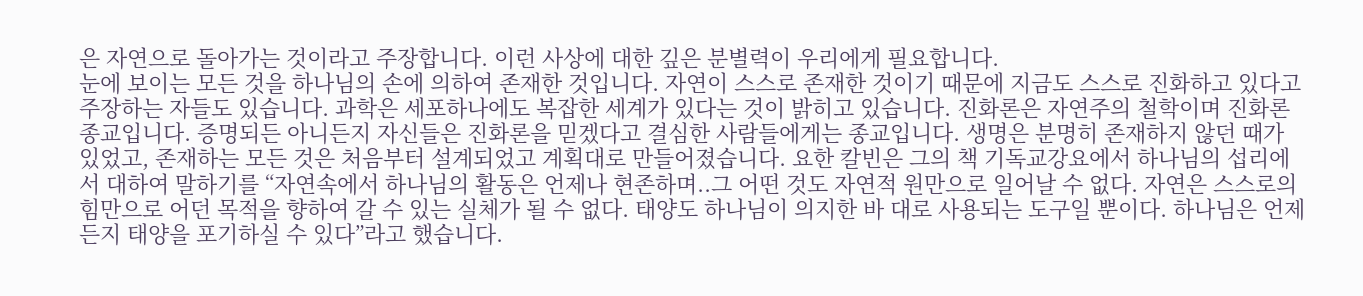은 자연으로 돌아가는 것이라고 주장합니다. 이런 사상에 대한 깊은 분별력이 우리에게 필요합니다.
눈에 보이는 모든 것을 하나님의 손에 의하여 존재한 것입니다. 자연이 스스로 존재한 것이기 때문에 지금도 스스로 진화하고 있다고 주장하는 자들도 있습니다. 과학은 세포하나에도 복잡한 세계가 있다는 것이 밝히고 있습니다. 진화론은 자연주의 철학이며 진화론 종교입니다. 증명되든 아니든지 자신들은 진화론을 믿겠다고 결심한 사람들에게는 종교입니다. 생명은 분명히 존재하지 않던 때가 있었고, 존재하는 모든 것은 처음부터 설계되었고 계획대로 만들어졌습니다. 요한 칼빈은 그의 책 기독교강요에서 하나님의 섭리에서 대하여 말하기를 “자연속에서 하나님의 활동은 언제나 현존하며..그 어떤 것도 자연적 원만으로 일어날 수 없다. 자연은 스스로의 힘만으로 어던 목적을 향하여 갈 수 있는 실체가 될 수 없다. 태양도 하나님이 의지한 바 대로 사용되는 도구일 뿐이다. 하나님은 언제든지 태양을 포기하실 수 있다”라고 했습니다.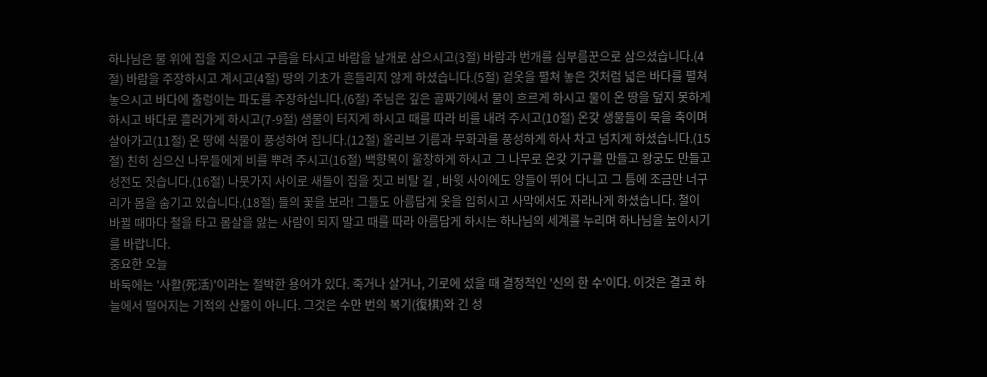하나님은 물 위에 집을 지으시고 구름을 타시고 바람을 날개로 삼으시고(3절) 바람과 번개를 심부름꾼으로 삼으셨습니다.(4절) 바람을 주장하시고 계시고(4절) 땅의 기초가 흔들리지 않게 하셨습니다.(5절) 겉옷을 펼쳐 놓은 것처럼 넓은 바다를 펼쳐 놓으시고 바다에 출렁이는 파도를 주장하십니다.(6절) 주님은 깊은 골짜기에서 물이 흐르게 하시고 물이 온 땅을 덮지 못하게 하시고 바다로 흘러가게 하시고(7-9절) 샘물이 터지게 하시고 때를 따라 비를 내려 주시고(10절) 온갖 생물들이 묵을 축이며 살아가고(11절) 온 땅에 식물이 풍성하여 집니다.(12절) 올리브 기름과 무화과를 풍성하게 하사 차고 넘치게 하셨습니다.(15절) 친히 심으신 나무들에게 비를 뿌려 주시고(16절) 백향목이 울창하게 하시고 그 나무로 온갖 기구를 만들고 왕궁도 만들고 성전도 짓습니다.(16절) 나뭇가지 사이로 새들이 집을 짓고 비탈 길 , 바윗 사이에도 양들이 뛰어 다니고 그 틈에 조금만 너구리가 몸을 숨기고 있습니다.(18절) 들의 꽃을 보라! 그들도 아름답게 옷을 입히시고 사막에서도 자라나게 하셨습니다. 철이 바뀔 때마다 철을 타고 몸살을 앓는 사람이 되지 말고 때를 따라 아름답게 하시는 하나님의 세계를 누리며 하나님을 높이시기를 바랍니다.
중요한 오늘
바둑에는 '사활(死活)'이라는 절박한 용어가 있다. 죽거나 살거나, 기로에 섰을 때 결정적인 '신의 한 수'이다. 이것은 결코 하늘에서 떨어지는 기적의 산물이 아니다. 그것은 수만 번의 복기(復棋)와 긴 성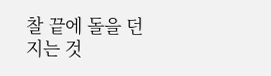찰 끝에 돌을 던지는 것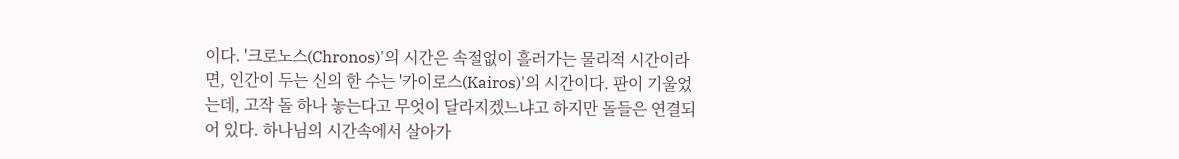이다. '크로노스(Chronos)'의 시간은 속절없이 흘러가는 물리적 시간이라면, 인간이 두는 신의 한 수는 '카이로스(Kairos)'의 시간이다. 판이 기울었는데, 고작 돌 하나 놓는다고 무엇이 달라지겠느냐고 하지만 돌들은 연결되어 있다. 하나님의 시간속에서 살아가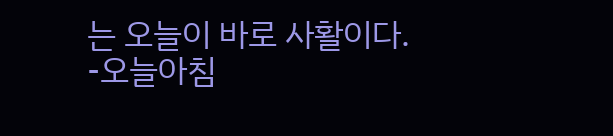는 오늘이 바로 사활이다.
-오늘아침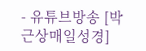- 유튜브방송 [박근상매일성경]